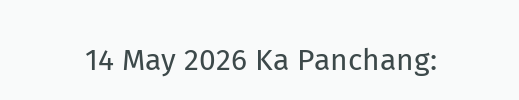14 May 2026 Ka Panchang: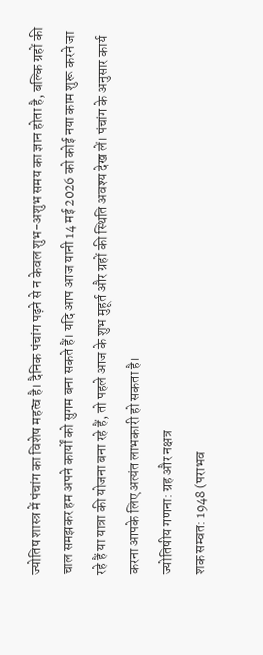ज्योतिष शास्त्र में पंचांग का विशेष महत्व है। दैनिक पंचांग पढ़ने से न केवल शुभ-अशुभ समय का ज्ञान होता है, बल्कि ग्रहों की चाल समझकर हम अपने कार्यों को सुगम बना सकते हैं। यदि आप आज यानी 14 मई 2026 को कोई नया काम शुरू करने जा रहे हैं या यात्रा की योजना बना रहे हैं, तो पहले आज के शुभ मुहूर्त और ग्रहों की स्थिति अवश्य देख लें। पंचांग के अनुसार कार्य करना आपके लिए अत्यंत लाभकारी हो सकता है।
ज्योतिषीय गणना: ग्रह और नक्षत्र
शक सम्वत: 1948 (पराभव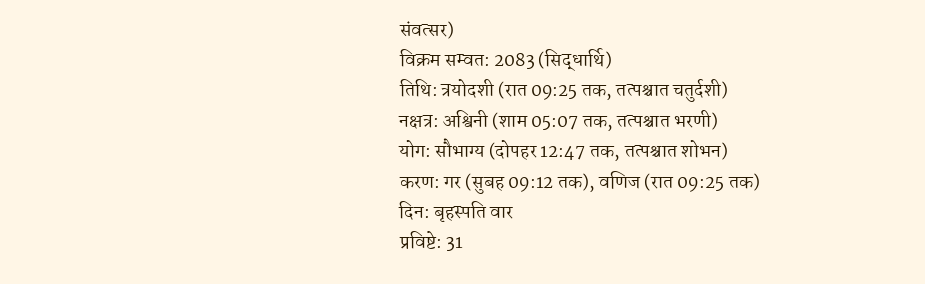संवत्सर)
विक्रम सम्वत: 2083 (सिद्धार्थि)
तिथि: त्रयोदशी (रात 09:25 तक, तत्पश्चात चतुर्दशी)
नक्षत्र: अश्विनी (शाम 05:07 तक, तत्पश्चात भरणी)
योग: सौभाग्य (दोपहर 12:47 तक, तत्पश्चात शोभन)
करण: गर (सुबह 09:12 तक), वणिज (रात 09:25 तक)
दिन: बृहस्पति वार
प्रविष्टे: 31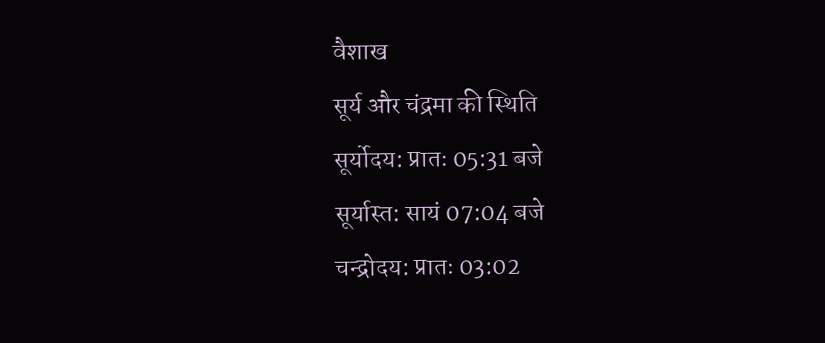वैशाख
सूर्य और चंद्रमा की स्थिति
सूर्योदय: प्रातः 05:31 बजे
सूर्यास्त: सायं 07:04 बजे
चन्द्रोदय: प्रातः 03:02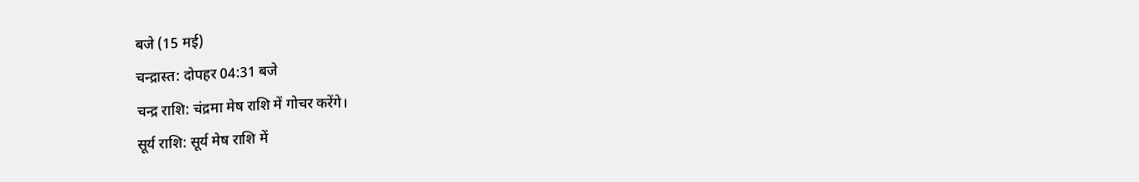बजे (15 मई)
चन्द्रास्त: दोपहर 04:31 बजे
चन्द्र राशि: चंद्रमा मेष राशि में गोचर करेंगे।
सूर्य राशि: सूर्य मेष राशि में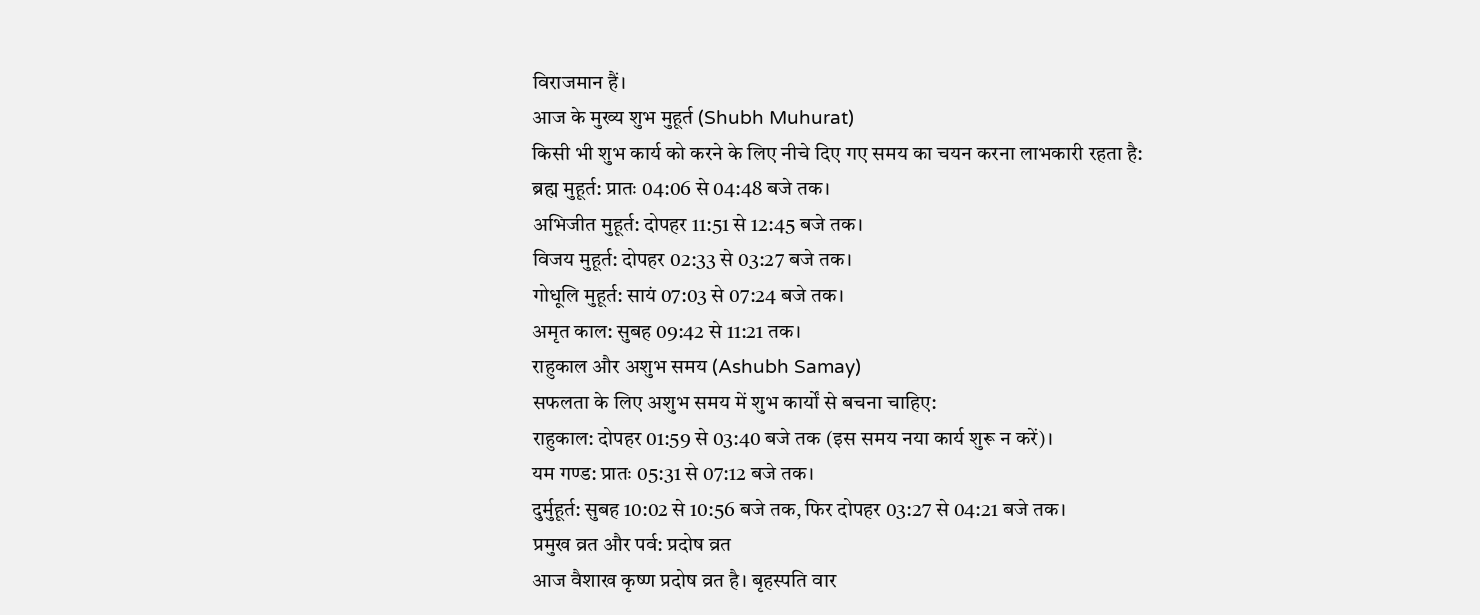विराजमान हैं।
आज के मुख्य शुभ मुहूर्त (Shubh Muhurat)
किसी भी शुभ कार्य को करने के लिए नीचे दिए गए समय का चयन करना लाभकारी रहता है:
ब्रह्म मुहूर्त: प्रातः 04:06 से 04:48 बजे तक।
अभिजीत मुहूर्त: दोपहर 11:51 से 12:45 बजे तक।
विजय मुहूर्त: दोपहर 02:33 से 03:27 बजे तक।
गोधूलि मुहूर्त: सायं 07:03 से 07:24 बजे तक।
अमृत काल: सुबह 09:42 से 11:21 तक।
राहुकाल और अशुभ समय (Ashubh Samay)
सफलता के लिए अशुभ समय में शुभ कार्यों से बचना चाहिए:
राहुकाल: दोपहर 01:59 से 03:40 बजे तक (इस समय नया कार्य शुरू न करें)।
यम गण्ड: प्रातः 05:31 से 07:12 बजे तक।
दुर्मुहूर्त: सुबह 10:02 से 10:56 बजे तक, फिर दोपहर 03:27 से 04:21 बजे तक।
प्रमुख व्रत और पर्व: प्रदोष व्रत
आज वैशाख कृष्ण प्रदोष व्रत है। बृहस्पति वार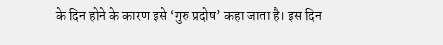के दिन होने के कारण इसे ‘गुरु प्रदोष’ कहा जाता है। इस दिन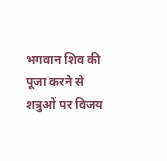भगवान शिव की पूजा करने से शत्रुओं पर विजय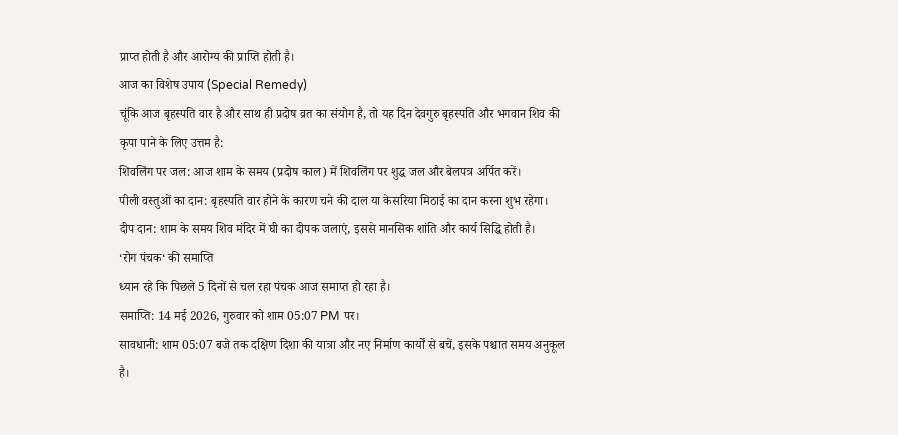प्राप्त होती है और आरोग्य की प्राप्ति होती है।
आज का विशेष उपाय (Special Remedy)
चूंकि आज बृहस्पति वार है और साथ ही प्रदोष व्रत का संयोग है, तो यह दिन देवगुरु बृहस्पति और भगवान शिव की कृपा पाने के लिए उत्तम है:
शिवलिंग पर जल: आज शाम के समय (प्रदोष काल) में शिवलिंग पर शुद्ध जल और बेलपत्र अर्पित करें।
पीली वस्तुओं का दान: बृहस्पति वार होने के कारण चने की दाल या केसरिया मिठाई का दान करना शुभ रहेगा।
दीप दान: शाम के समय शिव मंदिर में घी का दीपक जलाएं, इससे मानसिक शांति और कार्य सिद्धि होती है।
‘रोग पंचक‘ की समाप्ति
ध्यान रहे कि पिछले 5 दिनों से चल रहा पंचक आज समाप्त हो रहा है।
समाप्ति: 14 मई 2026, गुरुवार को शाम 05:07 PM पर।
सावधानी: शाम 05:07 बजे तक दक्षिण दिशा की यात्रा और नए निर्माण कार्यों से बचें, इसके पश्चात समय अनुकूल है।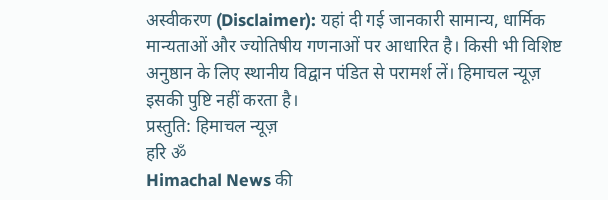अस्वीकरण (Disclaimer): यहां दी गई जानकारी सामान्य, धार्मिक मान्यताओं और ज्योतिषीय गणनाओं पर आधारित है। किसी भी विशिष्ट अनुष्ठान के लिए स्थानीय विद्वान पंडित से परामर्श लें। हिमाचल न्यूज़ इसकी पुष्टि नहीं करता है।
प्रस्तुति: हिमाचल न्यूज़
हरि ॐ
Himachal News की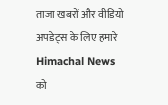ताजा खबरों और वीडियो अपडेट्स के लिए हमारे Himachal News को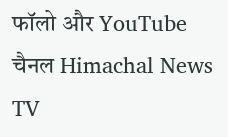फॉलो और YouTube चैनल Himachal News TV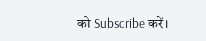को Subscribe करें।